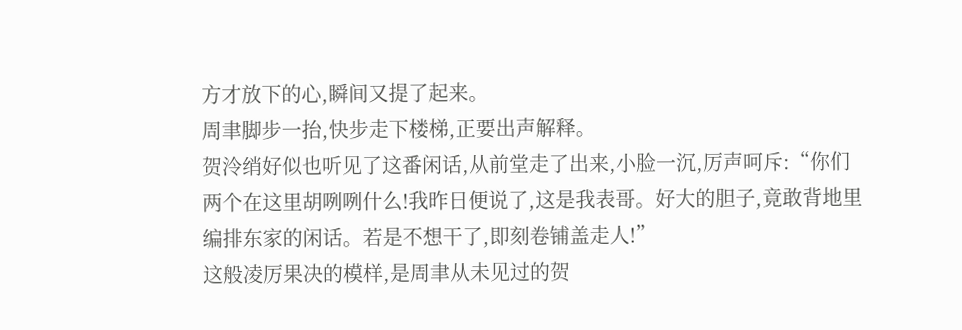方才放下的心,瞬间又提了起来。
周聿脚步一抬,快步走下楼梯,正要出声解释。
贺泠绡好似也听见了这番闲话,从前堂走了出来,小脸一沉,厉声呵斥:“你们两个在这里胡咧咧什么!我昨日便说了,这是我表哥。好大的胆子,竟敢背地里编排东家的闲话。若是不想干了,即刻卷铺盖走人!”
这般凌厉果决的模样,是周聿从未见过的贺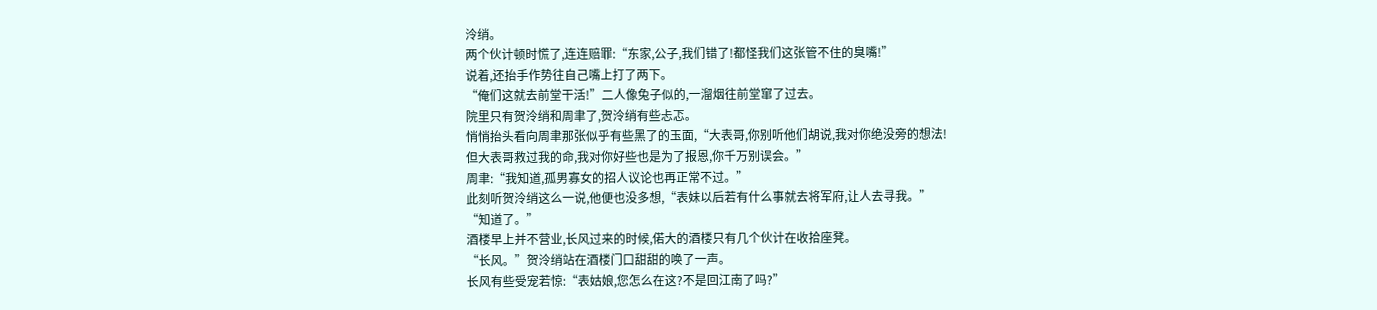泠绡。
两个伙计顿时慌了,连连赔罪:“东家,公子,我们错了!都怪我们这张管不住的臭嘴!”
说着,还抬手作势往自己嘴上打了两下。
“俺们这就去前堂干活!”二人像兔子似的,一溜烟往前堂窜了过去。
院里只有贺泠绡和周聿了,贺泠绡有些忐忑。
悄悄抬头看向周聿那张似乎有些黑了的玉面,“大表哥,你别听他们胡说,我对你绝没旁的想法!
但大表哥救过我的命,我对你好些也是为了报恩,你千万别误会。”
周聿:“我知道,孤男寡女的招人议论也再正常不过。”
此刻听贺泠绡这么一说,他便也没多想,“表妹以后若有什么事就去将军府,让人去寻我。”
“知道了。”
酒楼早上并不营业,长风过来的时候,偌大的酒楼只有几个伙计在收拾座凳。
“长风。”贺泠绡站在酒楼门口甜甜的唤了一声。
长风有些受宠若惊:“表姑娘,您怎么在这?不是回江南了吗?”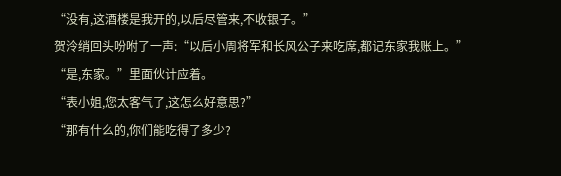“没有,这酒楼是我开的,以后尽管来,不收银子。”
贺泠绡回头吩咐了一声:“以后小周将军和长风公子来吃席,都记东家我账上。”
“是,东家。”里面伙计应着。
“表小姐,您太客气了,这怎么好意思?”
“那有什么的,你们能吃得了多少?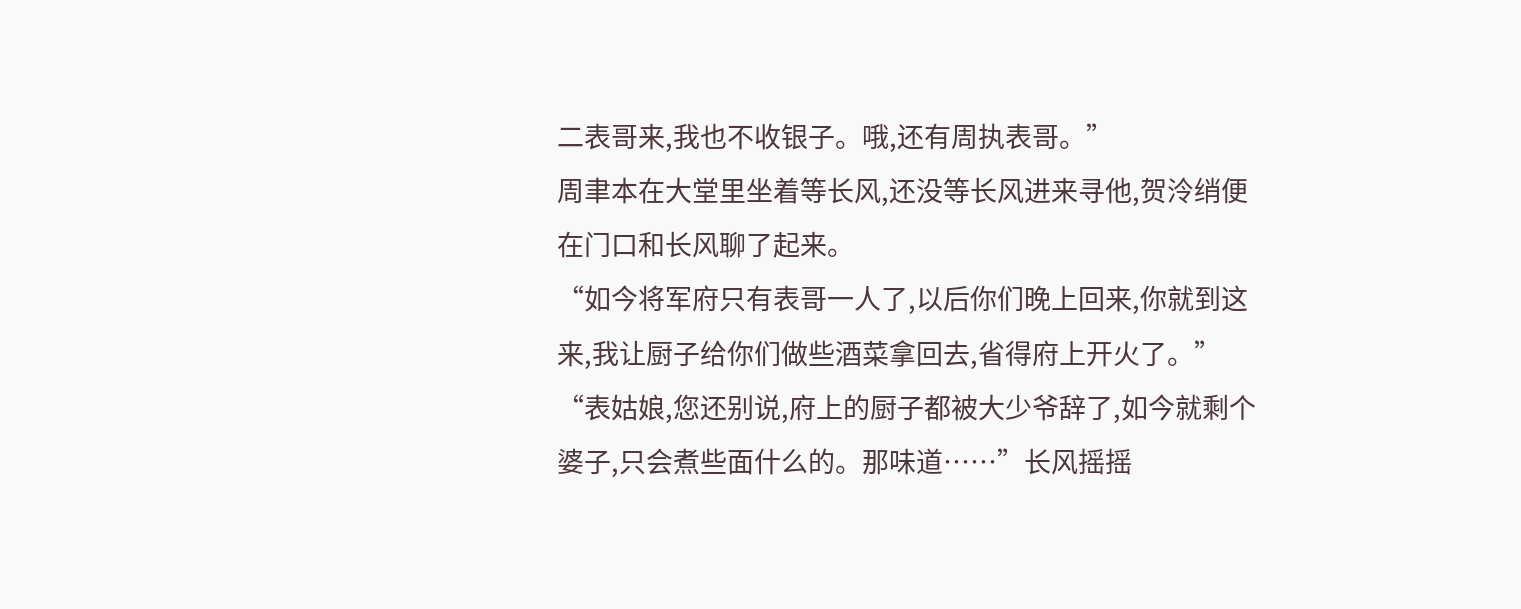二表哥来,我也不收银子。哦,还有周执表哥。”
周聿本在大堂里坐着等长风,还没等长风进来寻他,贺泠绡便在门口和长风聊了起来。
“如今将军府只有表哥一人了,以后你们晚上回来,你就到这来,我让厨子给你们做些酒菜拿回去,省得府上开火了。”
“表姑娘,您还别说,府上的厨子都被大少爷辞了,如今就剩个婆子,只会煮些面什么的。那味道……”长风摇摇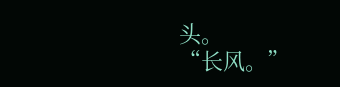头。
“长风。”